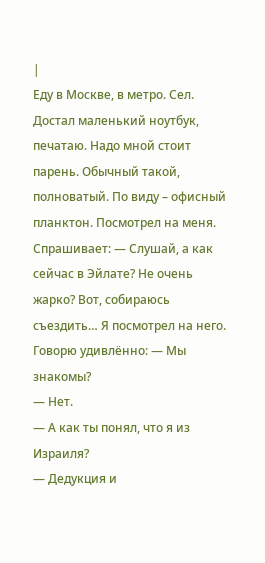|
Еду в Москве, в метро. Сел. Достал маленький ноутбук, печатаю. Надо мной стоит парень. Обычный такой, полноватый. По виду – офисный планктон. Посмотрел на меня. Спрашивает: — Слушай, а как сейчас в Эйлате? Не очень жарко? Вот, собираюсь съездить… Я посмотрел на него. Говорю удивлённо: — Мы знакомы?
— Нет.
— А как ты понял, что я из Израиля?
— Дедукция и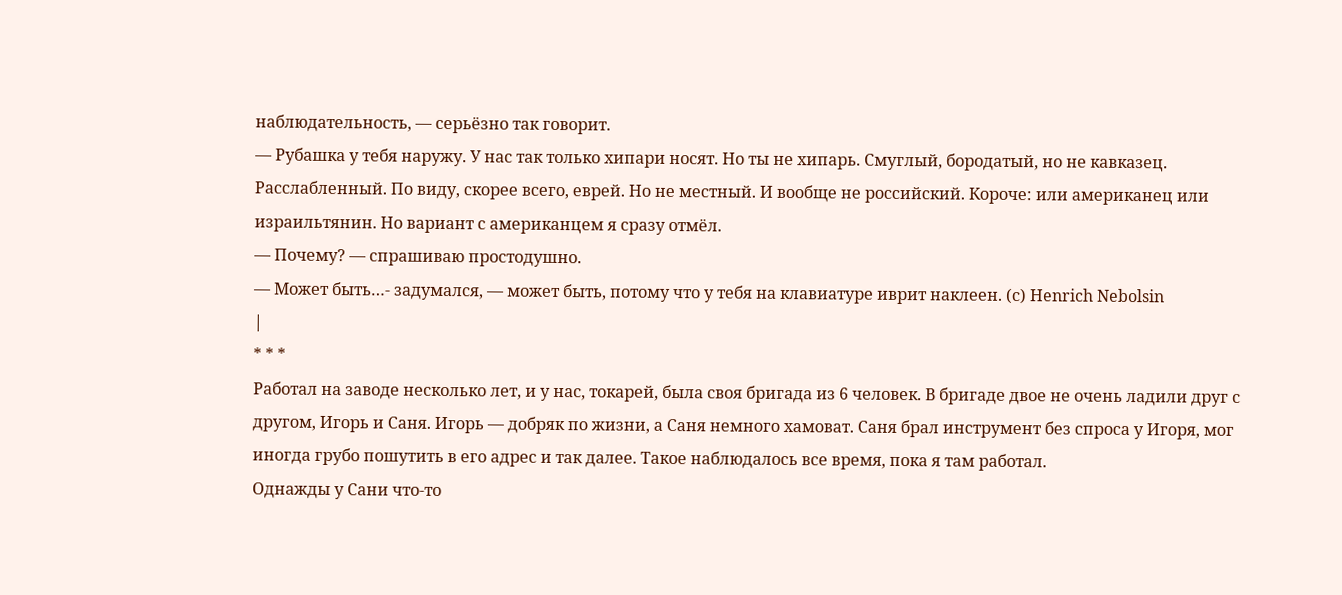наблюдательность, — серьёзно так говорит.
— Рубашка у тебя наружу. У нас так только хипари носят. Но ты не хипарь. Смуглый, бородатый, но не кавказец. Расслабленный. По виду, скорее всего, еврей. Но не местный. И вообще не российский. Короче: или американец или израильтянин. Но вариант с американцем я сразу отмёл.
— Почему? — спрашиваю простодушно.
— Может быть…- задумался, — может быть, потому что у тебя на клавиатуре иврит наклеен. (с) Henrich Nebolsin
|
* * *
Работал на заводе несколько лет, и у нас, токарей, была своя бригада из 6 человек. В бригаде двое не очень ладили друг с другом, Игорь и Саня. Игорь — добряк по жизни, а Саня немного хамоват. Саня брал инструмент без спроса у Игоря, мог иногда грубо пошутить в его адрес и так далее. Такое наблюдалось все время, пока я там работал.
Однажды у Сани что-то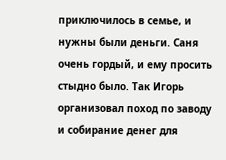приключилось в семье, и нужны были деньги. Саня очень гордый, и ему просить стыдно было. Так Игорь организовал поход по заводу и собирание денег для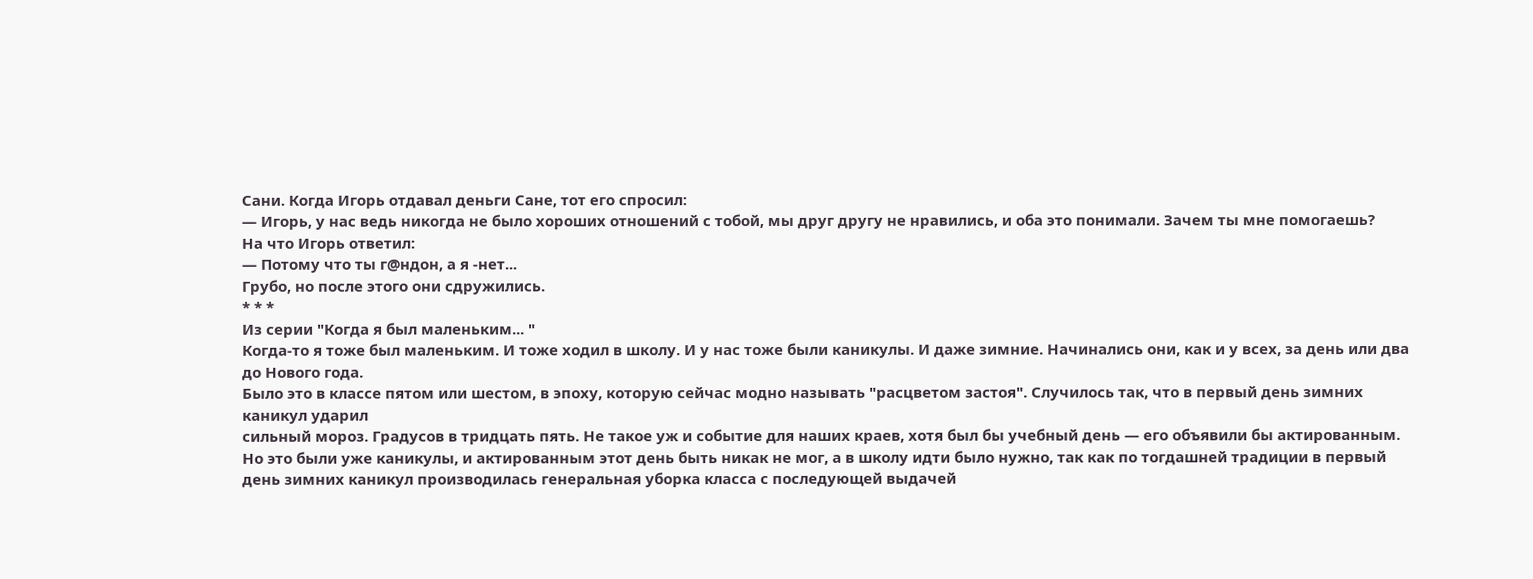Сани. Когда Игорь отдавал деньги Сане, тот его спросил:
— Игорь, у нас ведь никогда не было хороших отношений с тобой, мы друг другу не нравились, и оба это понимали. Зачем ты мне помогаешь?
На что Игорь ответил:
— Потому что ты г@ндон, а я -нет...
Грубо, но после этого они сдружились.
* * *
Из серии "Когда я был маленьким... "
Когда-то я тоже был маленьким. И тоже ходил в школу. И у нас тоже были каникулы. И даже зимние. Начинались они, как и у всех, за день или два до Нового года.
Было это в классе пятом или шестом, в эпоху, которую сейчас модно называть "расцветом застоя". Случилось так, что в первый день зимних каникул ударил
сильный мороз. Градусов в тридцать пять. Не такое уж и событие для наших краев, хотя был бы учебный день — его объявили бы актированным. Но это были уже каникулы, и актированным этот день быть никак не мог, а в школу идти было нужно, так как по тогдашней традиции в первый день зимних каникул производилась генеральная уборка класса с последующей выдачей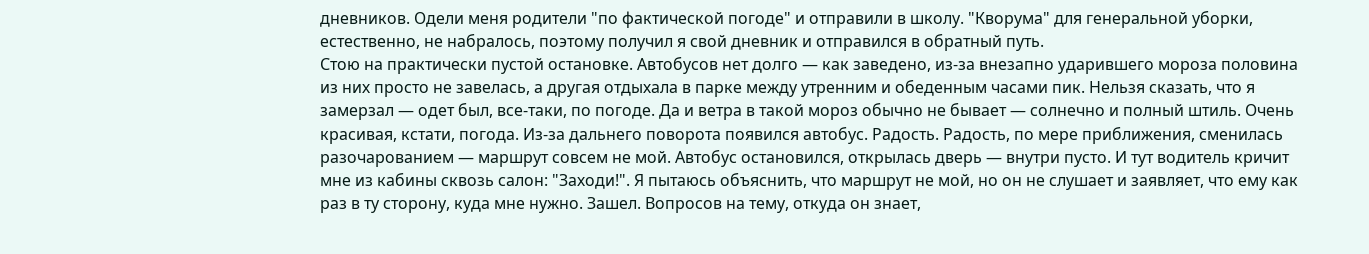дневников. Одели меня родители "по фактической погоде" и отправили в школу. "Кворума" для генеральной уборки, естественно, не набралось, поэтому получил я свой дневник и отправился в обратный путь.
Стою на практически пустой остановке. Автобусов нет долго — как заведено, из-за внезапно ударившего мороза половина из них просто не завелась, а другая отдыхала в парке между утренним и обеденным часами пик. Нельзя сказать, что я замерзал — одет был, все-таки, по погоде. Да и ветра в такой мороз обычно не бывает — солнечно и полный штиль. Очень красивая, кстати, погода. Из-за дальнего поворота появился автобус. Радость. Радость, по мере приближения, сменилась разочарованием — маршрут совсем не мой. Автобус остановился, открылась дверь — внутри пусто. И тут водитель кричит мне из кабины сквозь салон: "Заходи!". Я пытаюсь объяснить, что маршрут не мой, но он не слушает и заявляет, что ему как раз в ту сторону, куда мне нужно. Зашел. Вопросов на тему, откуда он знает,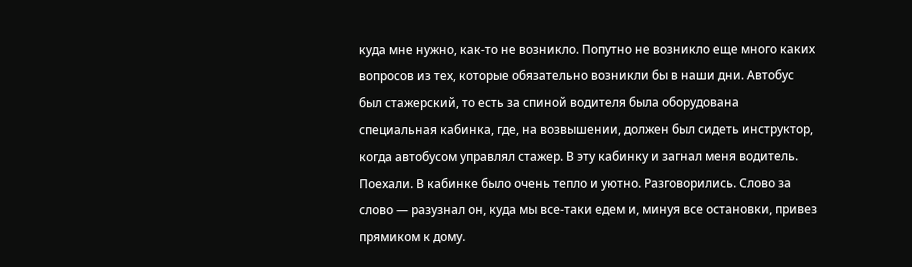куда мне нужно, как-то не возникло. Попутно не возникло еще много каких вопросов из тех, которые обязательно возникли бы в наши дни. Автобус был стажерский, то есть за спиной водителя была оборудована специальная кабинка, где, на возвышении, должен был сидеть инструктор, когда автобусом управлял стажер. В эту кабинку и загнал меня водитель. Поехали. В кабинке было очень тепло и уютно. Разговорились. Слово за слово — разузнал он, куда мы все-таки едем и, минуя все остановки, привез прямиком к дому.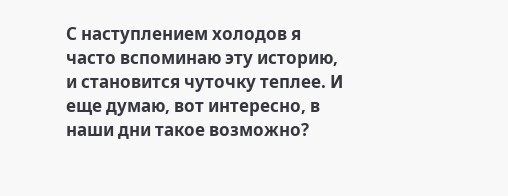С наступлением холодов я часто вспоминаю эту историю, и становится чуточку теплее. И еще думаю, вот интересно, в наши дни такое возможно?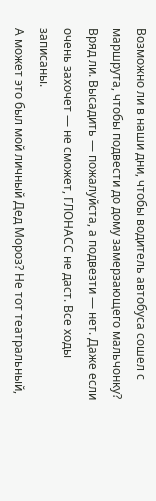Возможно ли в наши дни, чтобы водитель автобуса сошел с маршрута, чтобы подвести до дому замерзающего мальчонку? Вряд ли. Высадить — пожалуйста, а подвезти — нет. Даже если очень захочет — не сможет, ГЛОНАСС не даст. Все ходы записаны.
А может это был мой личный Дед Мороз? Не тот театральный,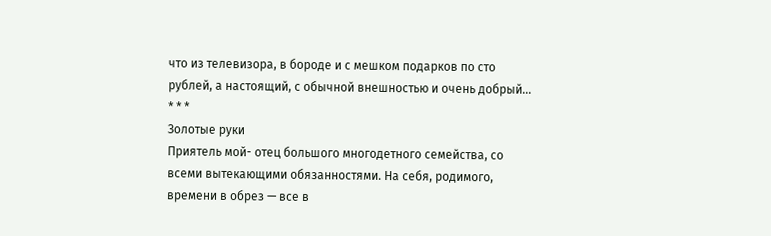что из телевизора, в бороде и с мешком подарков по сто рублей, а настоящий, с обычной внешностью и очень добрый...
* * *
Золотые руки
Приятель мой- отец большого многодетного семейства, со всеми вытекающими обязанностями. На себя, родимого, времени в обрез — все в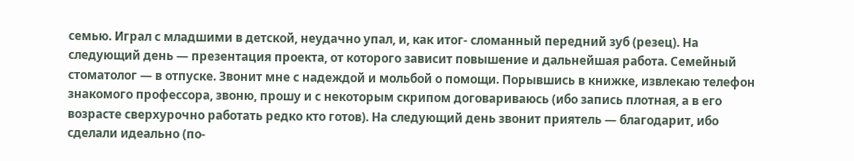семью. Играл с младшими в детской, неудачно упал, и, как итог- сломанный передний зуб (резец). На следующий день — презентация проекта, от которого зависит повышение и дальнейшая работа. Семейный стоматолог — в отпуске. Звонит мне с надеждой и мольбой о помощи. Порывшись в книжке, извлекаю телефон знакомого профессора, звоню, прошу и с некоторым скрипом договариваюсь (ибо запись плотная, а в его возрасте сверхурочно работать редко кто готов). На следующий день звонит приятель — благодарит, ибо сделали идеально (по-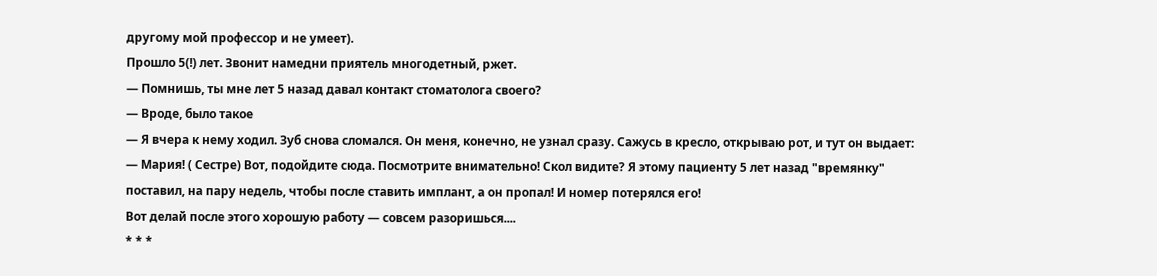другому мой профессор и не умеет).
Прошло 5(!) лет. Звонит намедни приятель многодетный, ржет.
— Помнишь, ты мне лет 5 назад давал контакт стоматолога своего?
— Вроде, было такое
— Я вчера к нему ходил. Зуб снова сломался. Он меня, конечно, не узнал сразу. Сажусь в кресло, открываю рот, и тут он выдает:
— Мария! ( Сестре) Вот, подойдите сюда. Посмотрите внимательно! Скол видите? Я этому пациенту 5 лет назад "времянку" поставил, на пару недель, чтобы после ставить имплант, а он пропал! И номер потерялся его!
Вот делай после этого хорошую работу — совсем разоришься....
* * *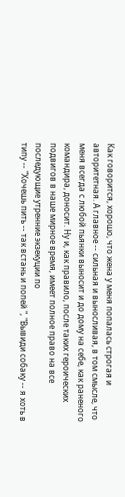Как говорится, хорошо, что жена у меня попалась строгая и авторитетная. А главное -- сильная и выносливая, в том смысле, что меня всегда с любой пьянки выносит и до дому на себе, как раненого командира, доносит. Ну и, как правило, после таких героических подвигов в наше мирное время, имеет полное право на все последующие утренние экзекуции по
типу -- "Хочешь пить -- так встань и попей ", "Вывиди собаку -- я хоть в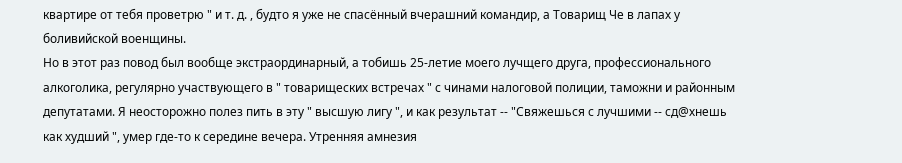квартире от тебя проветрю " и т. д. , будто я уже не спасённый вчерашний командир, а Товарищ Че в лапах у боливийской военщины.
Но в этот раз повод был вообще экстраординарный, а тобишь 25-летие моего лучщего друга, профессионального алкоголика, регулярно участвующего в " товарищеских встречах " с чинами налоговой полиции, таможни и районным депутатами. Я неосторожно полез пить в эту " высшую лигу ", и как результат -- "Свяжешься с лучшими -- сд@хнешь как худший ", умер где-то к середине вечера. Утренняя амнезия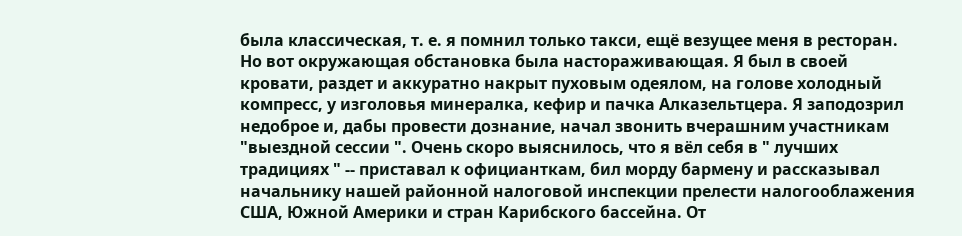была классическая, т. е. я помнил только такси, ещё везущее меня в ресторан. Но вот окружающая обстановка была настораживающая. Я был в своей кровати, раздет и аккуратно накрыт пуховым одеялом, на голове холодный компресс, у изголовья минералка, кефир и пачка Алказельтцера. Я заподозрил недоброе и, дабы провести дознание, начал звонить вчерашним участникам "выездной сессии ". Очень скоро выяснилось, что я вёл себя в " лучших традициях " -- приставал к официанткам, бил морду бармену и рассказывал начальнику нашей районной налоговой инспекции прелести налогооблажения США, Южной Америки и стран Карибского бассейна. От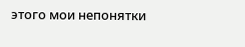этого мои непонятки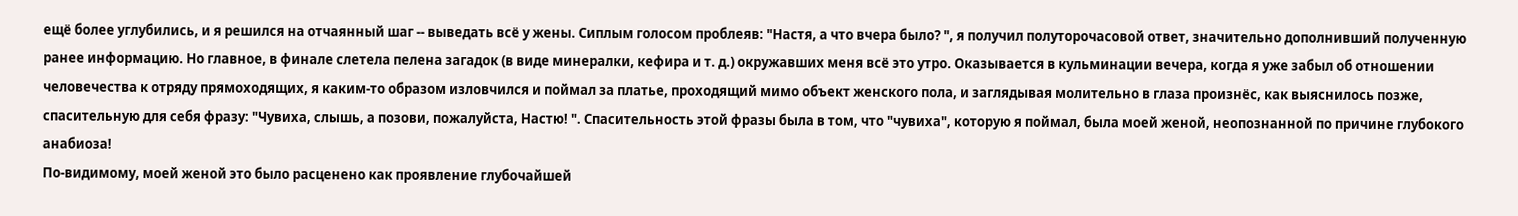ещё более углубились, и я решился на отчаянный шаг -- выведать всё у жены. Сиплым голосом проблеяв: "Настя, а что вчера было? ", я получил полуторочасовой ответ, значительно дополнивший полученную ранее информацию. Но главное, в финале слетела пелена загадок (в виде минералки, кефира и т. д.) окружавших меня всё это утро. Оказывается в кульминации вечера, когда я уже забыл об отношении человечества к отряду прямоходящих, я каким-то образом изловчился и поймал за платье, проходящий мимо объект женского пола, и заглядывая молительно в глаза произнёс, как выяснилось позже, спасительную для себя фразу: "Чувиха, слышь, а позови, пожалуйста, Настю! ". Спасительность этой фразы была в том, что "чувиха", которую я поймал, была моей женой, неопознанной по причине глубокого анабиоза!
По-видимому, моей женой это было расценено как проявление глубочайшей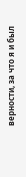верности, за что я и был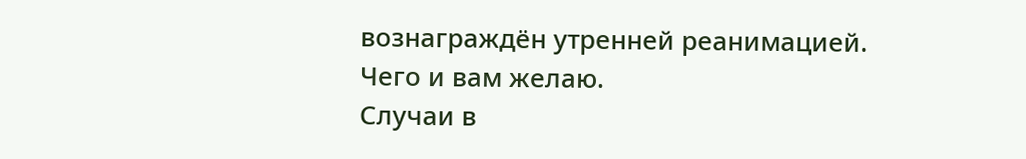вознаграждён утренней реанимацией. Чего и вам желаю.
Случаи в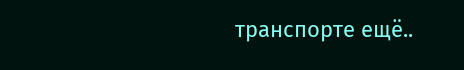транспорте ещё..